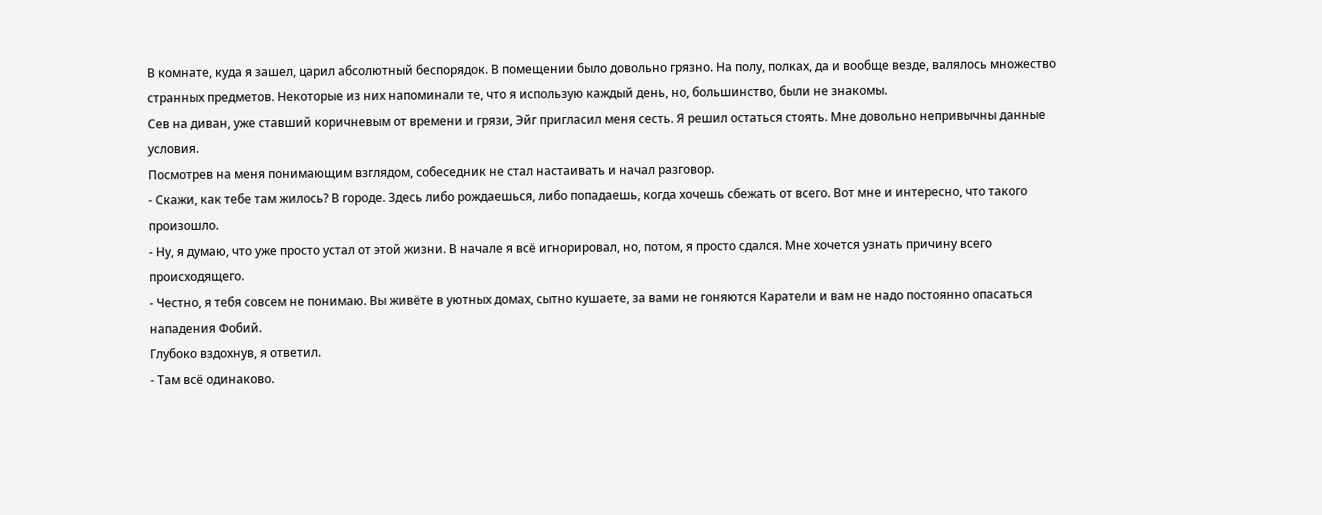В комнате, куда я зашел, царил абсолютный беспорядок. В помещении было довольно грязно. На полу, полках, да и вообще везде, валялось множество странных предметов. Некоторые из них напоминали те, что я использую каждый день, но, большинство, были не знакомы.
Сев на диван, уже ставший коричневым от времени и грязи, Эйг пригласил меня сесть. Я решил остаться стоять. Мне довольно непривычны данные условия.
Посмотрев на меня понимающим взглядом, собеседник не стал настаивать и начал разговор.
- Скажи, как тебе там жилось? В городе. Здесь либо рождаешься, либо попадаешь, когда хочешь сбежать от всего. Вот мне и интересно, что такого произошло.
- Ну, я думаю, что уже просто устал от этой жизни. В начале я всё игнорировал, но, потом, я просто сдался. Мне хочется узнать причину всего происходящего.
- Честно, я тебя совсем не понимаю. Вы живёте в уютных домах, сытно кушаете, за вами не гоняются Каратели и вам не надо постоянно опасаться нападения Фобий.
Глубоко вздохнув, я ответил.
- Там всё одинаково.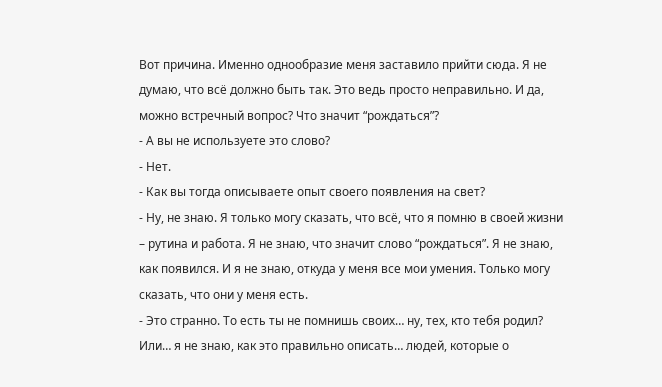Вот причина. Именно однообразие меня заставило прийти сюда. Я не думаю, что всё должно быть так. Это ведь просто неправильно. И да, можно встречный вопрос? Что значит “рождаться”?
- А вы не используете это слово?
- Нет.
- Как вы тогда описываете опыт своего появления на свет?
- Ну, не знаю. Я только могу сказать, что всё, что я помню в своей жизни – рутина и работа. Я не знаю, что значит слово “рождаться”. Я не знаю, как появился. И я не знаю, откуда у меня все мои умения. Только могу сказать, что они у меня есть.
- Это странно. То есть ты не помнишь своих… ну, тех, кто тебя родил? Или… я не знаю, как это правильно описать… людей, которые о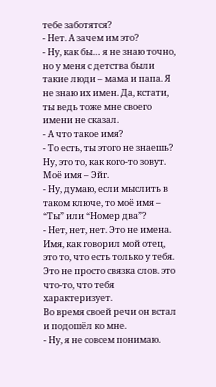тебе заботятся?
- Нет. А зачем им это?
- Ну, как бы… я не знаю точно, но у меня с детства были такие люди – мама и папа. Я не знаю их имен. Да, кстати, ты ведь тоже мне своего имени не сказал.
- А что такое имя?
- То есть, ты этого не знаешь? Ну, это то, как кого-то зовут. Моё имя – Эйг.
- Ну, думаю, если мыслить в таком ключе, то моё имя – “Ты” или “Номер два”?
- Нет, нет, нет. Это не имена. Имя, как говорил мой отец, это то, что есть только у тебя. Это не просто связка слов. это что-то, что тебя характеризует.
Во время своей речи он встал и подошёл ко мне.
- Ну, я не совсем понимаю.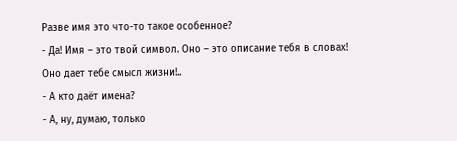Разве имя это что-то такое особенное?
- Да! Имя – это твой символ. Оно – это описание тебя в словах! Оно дает тебе смысл жизни!..
- А кто даёт имена?
- А, ну, думаю, только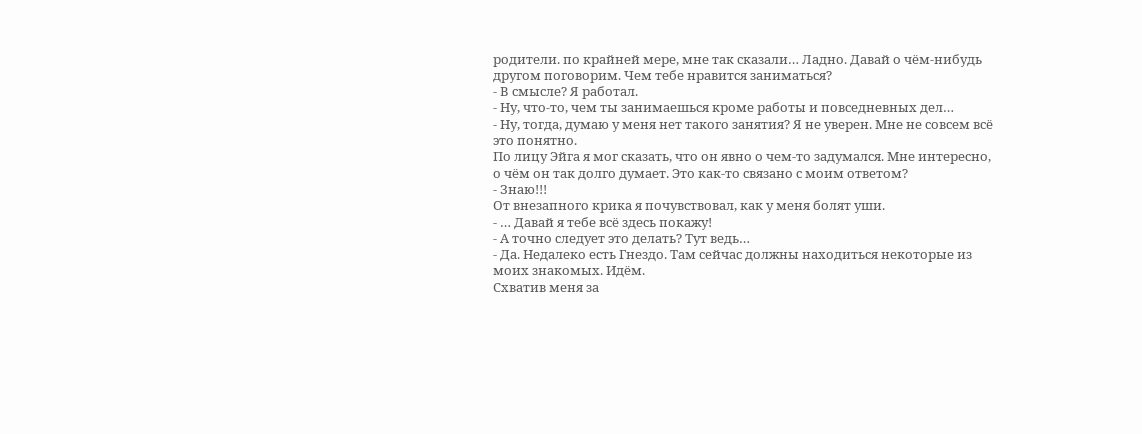родители. по крайней мере, мне так сказали… Ладно. Давай о чём-нибудь другом поговорим. Чем тебе нравится заниматься?
- В смысле? Я работал.
- Ну, что-то, чем ты занимаешься кроме работы и повседневных дел…
- Ну, тогда, думаю у меня нет такого занятия? Я не уверен. Мне не совсем всё это понятно.
По лицу Эйга я мог сказать, что он явно о чем-то задумался. Мне интересно, о чём он так долго думает. Это как-то связано с моим ответом?
- Знаю!!!
От внезапного крика я почувствовал, как у меня болят уши.
- … Давай я тебе всё здесь покажу!
- А точно следует это делать? Тут ведь…
- Да. Недалеко есть Гнездо. Там сейчас должны находиться некоторые из моих знакомых. Идём.
Схватив меня за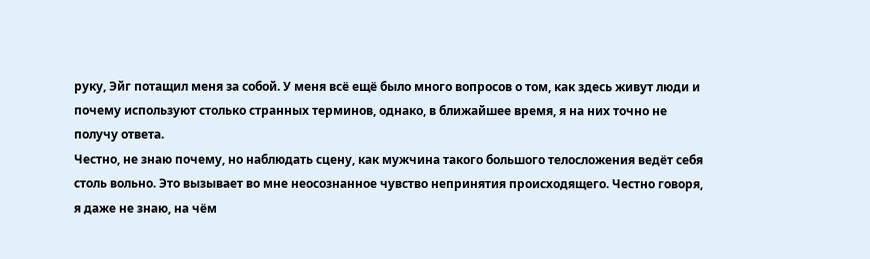руку, Эйг потащил меня за собой. У меня всё ещё было много вопросов о том, как здесь живут люди и почему используют столько странных терминов, однако, в ближайшее время, я на них точно не получу ответа.
Честно, не знаю почему, но наблюдать сцену, как мужчина такого большого телосложения ведёт себя столь вольно. Это вызывает во мне неосознанное чувство непринятия происходящего. Честно говоря, я даже не знаю, на чём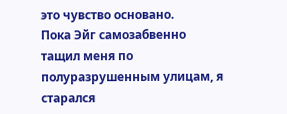это чувство основано.
Пока Эйг самозабвенно тащил меня по полуразрушенным улицам, я старался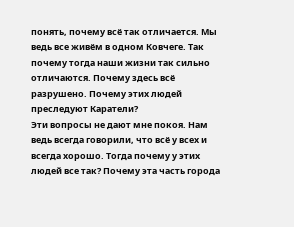понять, почему всё так отличается. Мы ведь все живём в одном Ковчеге. Так почему тогда наши жизни так сильно отличаются. Почему здесь всё разрушено. Почему этих людей преследуют Каратели?
Эти вопросы не дают мне покоя. Нам ведь всегда говорили, что всё у всех и всегда хорошо. Тогда почему у этих людей все так? Почему эта часть города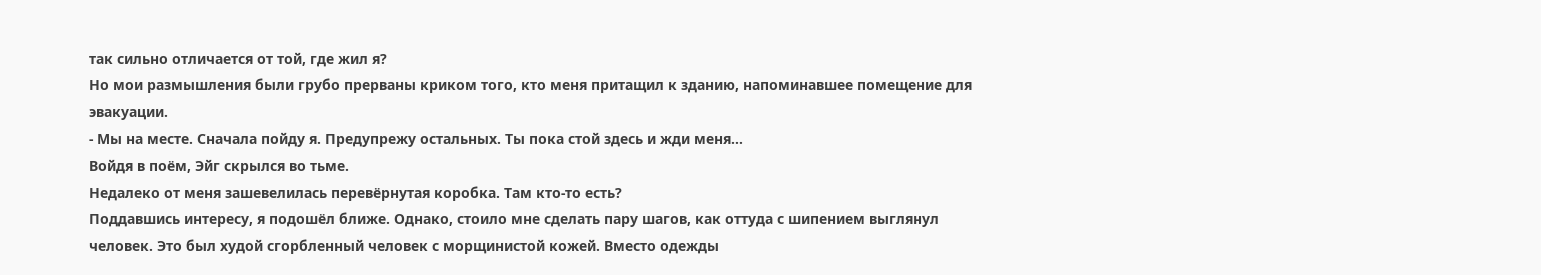так сильно отличается от той, где жил я?
Но мои размышления были грубо прерваны криком того, кто меня притащил к зданию, напоминавшее помещение для эвакуации.
- Мы на месте. Сначала пойду я. Предупрежу остальных. Ты пока стой здесь и жди меня…
Войдя в поём, Эйг скрылся во тьме.
Недалеко от меня зашевелилась перевёрнутая коробка. Там кто-то есть?
Поддавшись интересу, я подошёл ближе. Однако, стоило мне сделать пару шагов, как оттуда с шипением выглянул человек. Это был худой сгорбленный человек с морщинистой кожей. Вместо одежды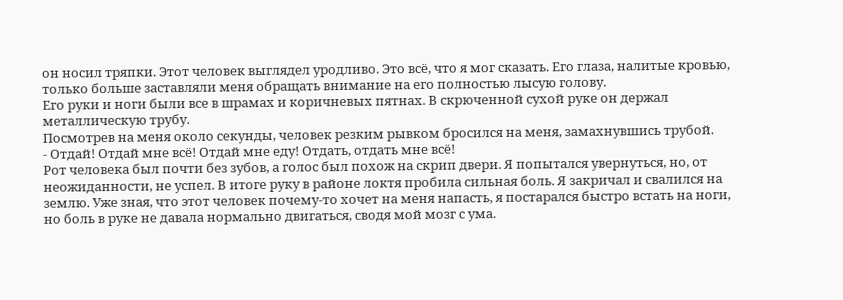он носил тряпки. Этот человек выглядел уродливо. Это всё, что я мог сказать. Его глаза, налитые кровью, только больше заставляли меня обращать внимание на его полностью лысую голову.
Его руки и ноги были все в шрамах и коричневых пятнах. В скрюченной сухой руке он держал металлическую трубу.
Посмотрев на меня около секунды, человек резким рывком бросился на меня, замахнувшись трубой.
- Отдай! Отдай мне всё! Отдай мне еду! Отдать, отдать мне всё!
Рот человека был почти без зубов, а голос был похож на скрип двери. Я попытался увернуться, но, от неожиданности, не успел. В итоге руку в районе локтя пробила сильная боль. Я закричал и свалился на землю. Уже зная, что этот человек почему-то хочет на меня напасть, я постарался быстро встать на ноги, но боль в руке не давала нормально двигаться, сводя мой мозг с ума.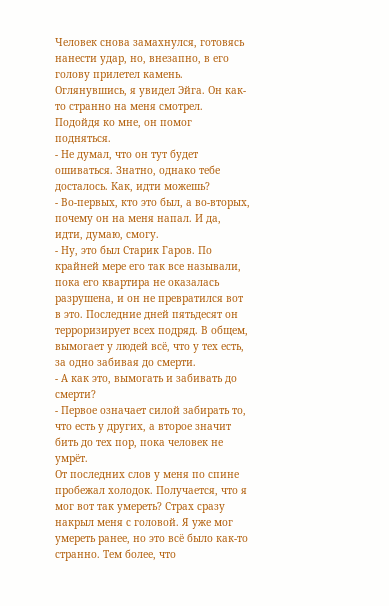Человек снова замахнулся, готовясь нанести удар, но, внезапно, в его голову прилетел камень. Оглянувшись, я увидел Эйга. Он как-то странно на меня смотрел.
Подойдя ко мне, он помог подняться.
- Не думал, что он тут будет ошиваться. Знатно, однако тебе досталось. Как, идти можешь?
- Во-первых, кто это был, а во-вторых, почему он на меня напал. И да, идти, думаю, смогу.
- Ну, это был Старик Гаров. По крайней мере его так все называли, пока его квартира не оказалась разрушена, и он не превратился вот в это. Последние дней пятьдесят он терроризирует всех подряд. В общем, вымогает у людей всё, что у тех есть, за одно забивая до смерти.
- А как это, вымогать и забивать до смерти?
- Первое означает силой забирать то, что есть у других, а второе значит бить до тех пор, пока человек не умрёт.
От последних слов у меня по спине пробежал холодок. Получается, что я мог вот так умереть? Страх сразу накрыл меня с головой. Я уже мог умереть ранее, но это всё было как-то странно. Тем более, что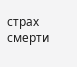страх смерти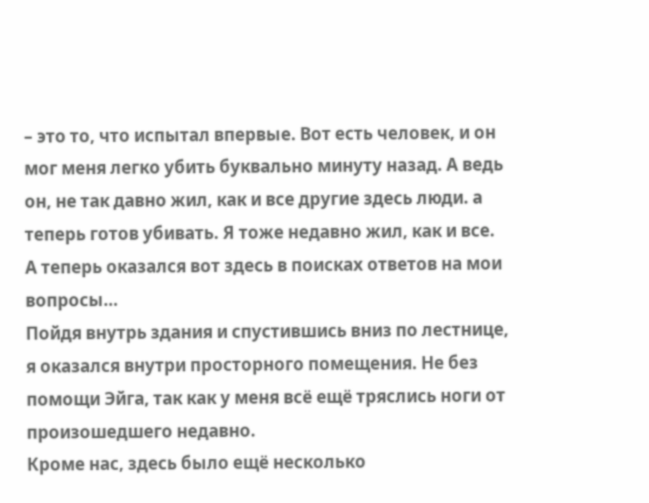– это то, что испытал впервые. Вот есть человек, и он мог меня легко убить буквально минуту назад. А ведь он, не так давно жил, как и все другие здесь люди. а теперь готов убивать. Я тоже недавно жил, как и все. А теперь оказался вот здесь в поисках ответов на мои вопросы…
Пойдя внутрь здания и спустившись вниз по лестнице, я оказался внутри просторного помещения. Не без помощи Эйга, так как у меня всё ещё тряслись ноги от произошедшего недавно.
Кроме нас, здесь было ещё несколько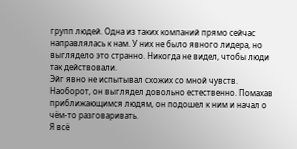групп людей. Одна из таких компаний прямо сейчас направлялась к нам. У них не было явного лидера, но выглядело это странно. Никогда не видел, чтобы люди так действовали.
Эйг явно не испытывал схожих со мной чувств. Наоборот, он выглядел довольно естественно. Помахав приближающимся людям, он подошел к ним и начал о чём-то разговаривать.
Я всё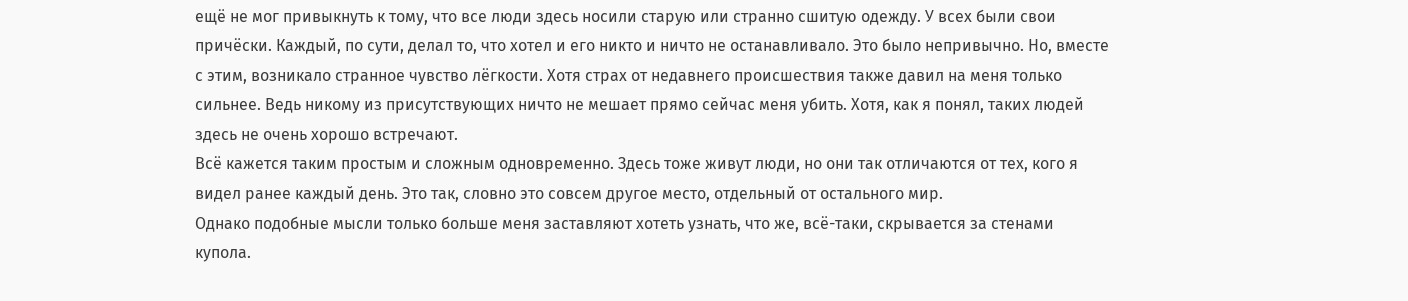ещё не мог привыкнуть к тому, что все люди здесь носили старую или странно сшитую одежду. У всех были свои причёски. Каждый, по сути, делал то, что хотел и его никто и ничто не останавливало. Это было непривычно. Но, вместе с этим, возникало странное чувство лёгкости. Хотя страх от недавнего происшествия также давил на меня только сильнее. Ведь никому из присутствующих ничто не мешает прямо сейчас меня убить. Хотя, как я понял, таких людей здесь не очень хорошо встречают.
Всё кажется таким простым и сложным одновременно. Здесь тоже живут люди, но они так отличаются от тех, кого я видел ранее каждый день. Это так, словно это совсем другое место, отдельный от остального мир.
Однако подобные мысли только больше меня заставляют хотеть узнать, что же, всё-таки, скрывается за стенами купола.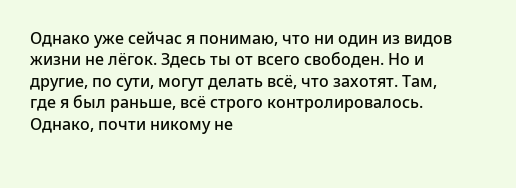Однако уже сейчас я понимаю, что ни один из видов жизни не лёгок. Здесь ты от всего свободен. Но и другие, по сути, могут делать всё, что захотят. Там, где я был раньше, всё строго контролировалось. Однако, почти никому не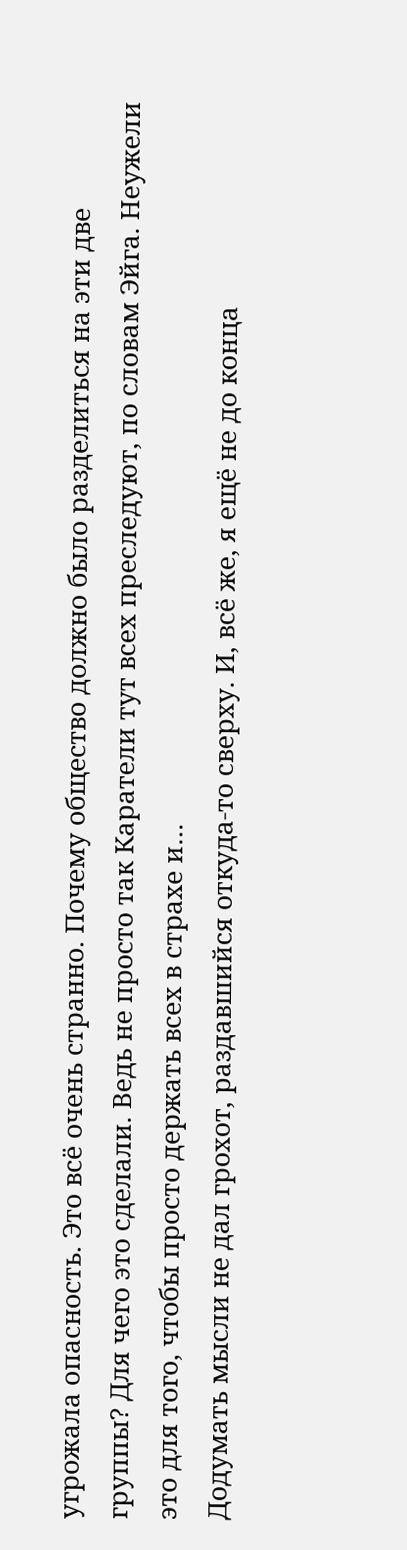угрожала опасность. Это всё очень странно. Почему общество должно было разделиться на эти две группы? Для чего это сделали. Ведь не просто так Каратели тут всех преследуют, по словам Эйга. Неужели это для того, чтобы просто держать всех в страхе и…
Додумать мысли не дал грохот, раздавшийся откуда-то сверху. И, всё же, я ещё не до конца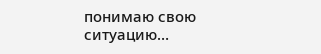понимаю свою ситуацию…